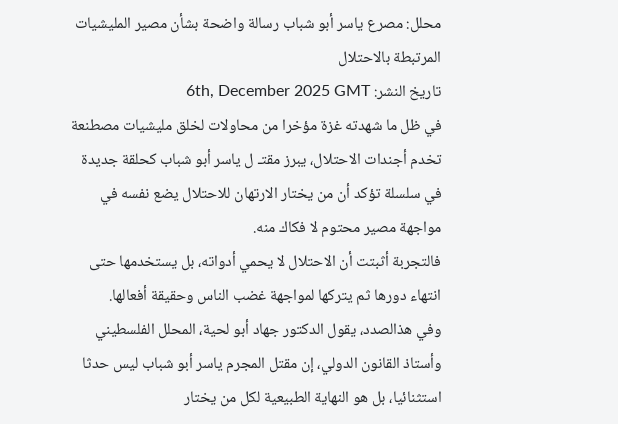محلل: مصرع ياسر أبو شباب رسالة واضحة بشأن مصير المليشيات المرتبطة بالاحتلال
تاريخ النشر: 6th, December 2025 GMT
في ظل ما شهدته غزة مؤخرا من محاولات لخلق مليشيات مصطنعة تخدم أجندات الاحتلال، يبرز مقتـ ل ياسر أبو شباب كحلقة جديدة في سلسلة تؤكد أن من يختار الارتهان للاحتلال يضع نفسه في مواجهة مصير محتوم لا فكاك منه.
فالتجربة أثبتت أن الاحتلال لا يحمي أدواته، بل يستخدمها حتى انتهاء دورها ثم يتركها لمواجهة غضب الناس وحقيقة أفعالها.
وفي هذالصدد، يقول الدكتور جهاد أبو لحية، المحلل الفلسطيني وأستاذ القانون الدولي، إن مقتل المجرم ياسر أبو شباب ليس حدثا استثنائيا، بل هو النهاية الطبيعية لكل من يختار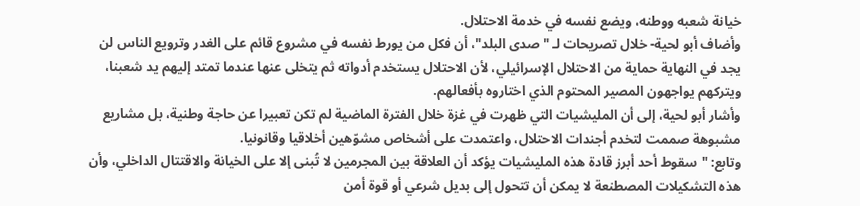خيانة شعبه ووطنه، ويضع نفسه في خدمة الاحتلال.
وأضاف أبو لحية- خلال تصريحات لـ "صدى البلد"، أن فكل من يورط نفسه في مشروع قائم على الغدر وترويع الناس لن يجد في النهاية حماية من الاحتلال الإسرائيلي، لأن الاحتلال يستخدم أدواته ثم يتخلى عنها عندما تمتد إليهم يد شعبنا، ويتركهم يواجهون المصير المحتوم الذي اختاروه بأفعالهم.
وأشار أبو لحية، إلى أن المليشيات التي ظهرت في غزة خلال الفترة الماضية لم تكن تعبيرا عن حاجة وطنية، بل مشاريع مشبوهة صممت لتخدم أجندات الاحتلال، واعتمدت على أشخاص مشوّهين أخلاقيا وقانونيا.
وتابع: "سقوط أحد أبرز قادة هذه المليشيات يؤكد أن العلاقة بين المجرمين لا تُبنى إلا على الخيانة والاقتتال الداخلي، وأن هذه التشكيلات المصطنعة لا يمكن أن تتحول إلى بديل شرعي أو قوة أمن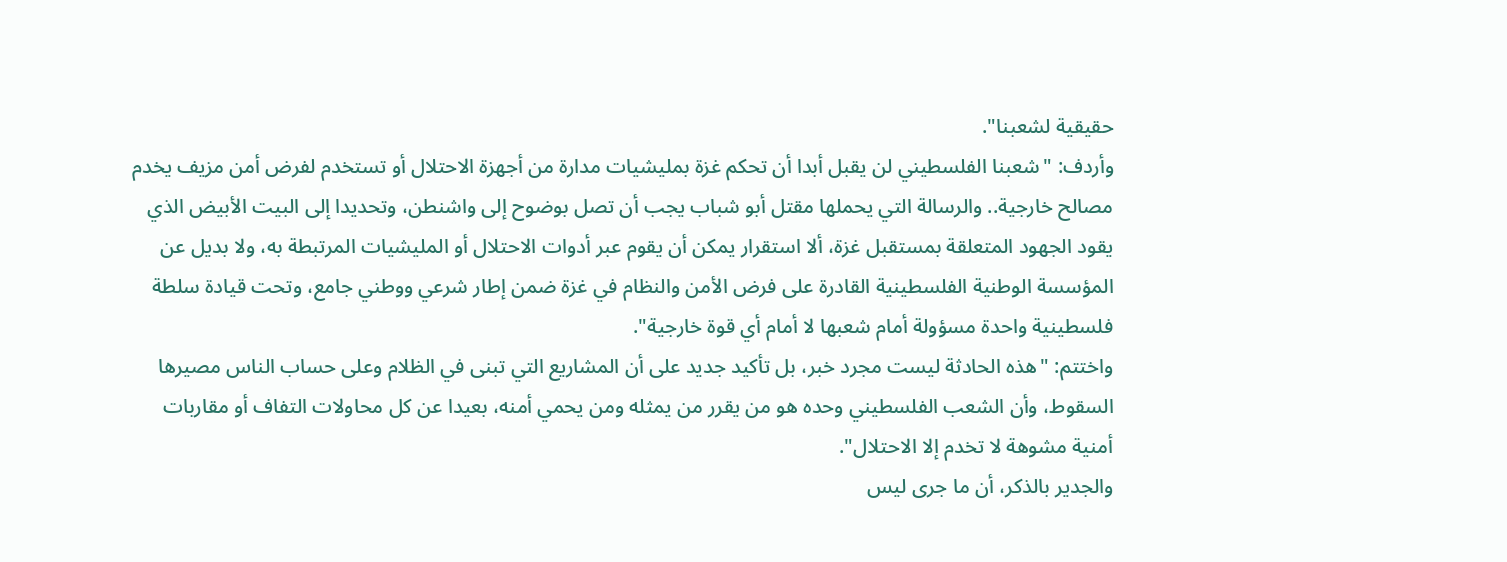حقيقية لشعبنا".
وأردف: "شعبنا الفلسطيني لن يقبل أبدا أن تحكم غزة بمليشيات مدارة من أجهزة الاحتلال أو تستخدم لفرض أمن مزيف يخدم مصالح خارجية.. والرسالة التي يحملها مقتل أبو شباب يجب أن تصل بوضوح إلى واشنطن، وتحديدا إلى البيت الأبيض الذي يقود الجهود المتعلقة بمستقبل غزة، ألا استقرار يمكن أن يقوم عبر أدوات الاحتلال أو المليشيات المرتبطة به، ولا بديل عن المؤسسة الوطنية الفلسطينية القادرة على فرض الأمن والنظام في غزة ضمن إطار شرعي ووطني جامع، وتحت قيادة سلطة فلسطينية واحدة مسؤولة أمام شعبها لا أمام أي قوة خارجية".
واختتم: "هذه الحادثة ليست مجرد خبر، بل تأكيد جديد على أن المشاريع التي تبنى في الظلام وعلى حساب الناس مصيرها السقوط، وأن الشعب الفلسطيني وحده هو من يقرر من يمثله ومن يحمي أمنه، بعيدا عن كل محاولات التفاف أو مقاربات أمنية مشوهة لا تخدم إلا الاحتلال".
والجدير بالذكر، أن ما جرى ليس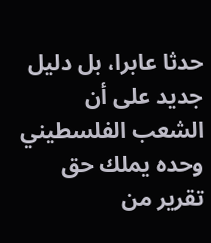حدثا عابرا، بل دليل جديد على أن الشعب الفلسطيني وحده يملك حق تقرير من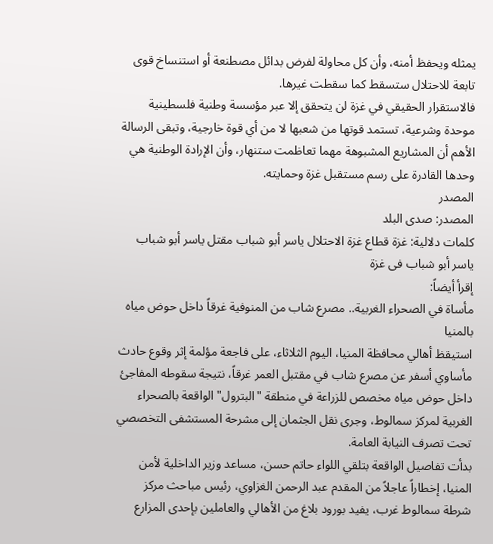يمثله ويحفظ أمنه، وأن كل محاولة لفرض بدائل مصطنعة أو استنساخ قوى تابعة للاحتلال ستسقط كما سقطت غيرها.
فالاستقرار الحقيقي في غزة لن يتحقق إلا عبر مؤسسة وطنية فلسطينية موحدة وشرعية، تستمد قوتها من شعبها لا من أي قوة خارجية، وتبقى الرسالة الأهم أن المشاريع المشبوهة مهما تعاظمت ستنهار، وأن الإرادة الوطنية هي وحدها القادرة على رسم مستقبل غزة وحمايته.
المصدر
المصدر: صدى البلد
كلمات دلالية: غزة قطاع غزة الاحتلال ياسر أبو شباب مقتل ياسر أبو شباب یاسر أبو شباب فی غزة
إقرأ أيضاً:
مأساة في الصحراء الغربية.. مصرع شاب من المنوفية غرقاً داخل حوض مياه بالمنيا
استيقظ أهالي محافظة المنيا، اليوم الثلاثاء، على فاجعة مؤلمة إثر وقوع حادث مأساوي أسفر عن مصرع شاب في مقتبل العمر غرقاً، نتيجة سقوطه المفاجئ داخل حوض مياه مخصص للزراعة في منطقة "البترول" الواقعة بالصحراء الغربية لمركز سمالوط، وجرى نقل الجثمان إلى مشرحة المستشفى التخصصي تحت تصرف النيابة العامة.
بدأت تفاصيل الواقعة بتلقي اللواء حاتم حسن، مساعد وزير الداخلية لأمن المنيا، إخطاراً عاجلاً من المقدم عبد الرحمن الغزاوي، رئيس مباحث مركز شرطة سمالوط غرب، يفيد بورود بلاغ من الأهالي والعاملين بإحدى المزارع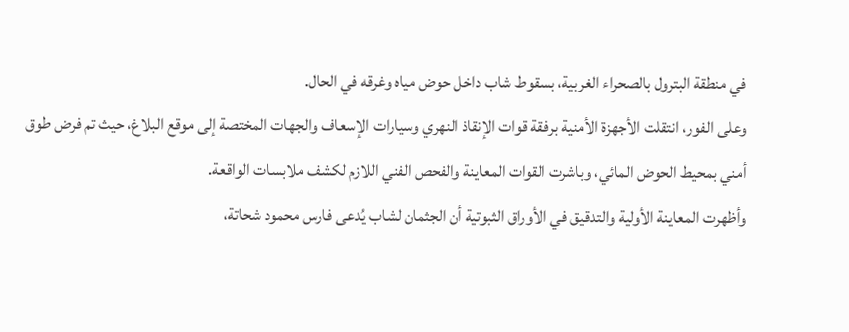في منطقة البترول بالصحراء الغربية، بسقوط شاب داخل حوض مياه وغرقه في الحال.
وعلى الفور، انتقلت الأجهزة الأمنية برفقة قوات الإنقاذ النهري وسيارات الإسعاف والجهات المختصة إلى موقع البلاغ، حيث تم فرض طوق أمني بمحيط الحوض المائي، وباشرت القوات المعاينة والفحص الفني اللازم لكشف ملابسات الواقعة.
وأظهرت المعاينة الأولية والتدقيق في الأوراق الثبوتية أن الجثمان لشاب يُدعى فارس محمود شحاتة،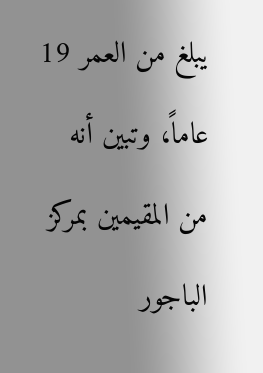يبلغ من العمر 19 عاماً، وتبين أنه من المقيمين بمركز الباجور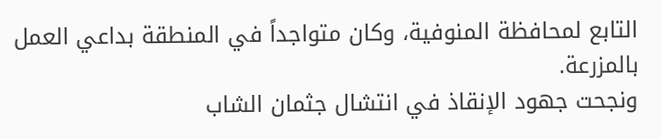التابع لمحافظة المنوفية، وكان متواجداً في المنطقة بداعي العمل بالمزرعة.
ونجحت جهود الإنقاذ في انتشال جثمان الشاب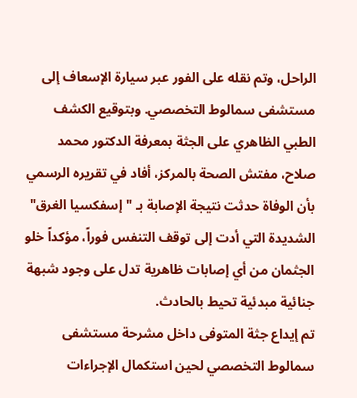الراحل، وتم نقله على الفور عبر سيارة الإسعاف إلى مستشفى سمالوط التخصصي. وبتوقيع الكشف الطبي الظاهري على الجثة بمعرفة الدكتور محمد صلاح، مفتش الصحة بالمركز، أفاد في تقريره الرسمي بأن الوفاة حدثت نتيجة الإصابة بـ "إسفكسيا الغرق" الشديدة التي أدت إلى توقف التنفس فوراً، مؤكداً خلو الجثمان من أي إصابات ظاهرية تدل على وجود شبهة جنائية مبدئية تحيط بالحادث.
تم إيداع جثة المتوفى داخل مشرحة مستشفى سمالوط التخصصي لحين استكمال الإجراءات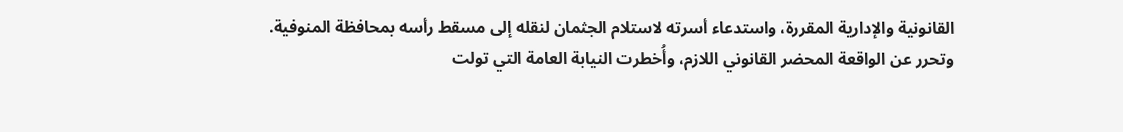القانونية والإدارية المقررة، واستدعاء أسرته لاستلام الجثمان لنقله إلى مسقط رأسه بمحافظة المنوفية.
وتحرر عن الواقعة المحضر القانوني اللازم، وأُخطرت النيابة العامة التي تولت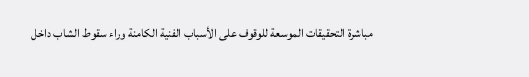مباشرة التحقيقات الموسعة للوقوف على الأسباب الفنية الكامنة وراء سقوط الشاب داخل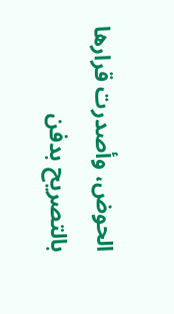الحوض، وأصدرت قرارها بالتصريح بدفن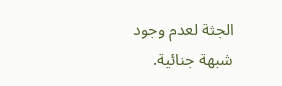الجثة لعدم وجود شبهة جنائية.